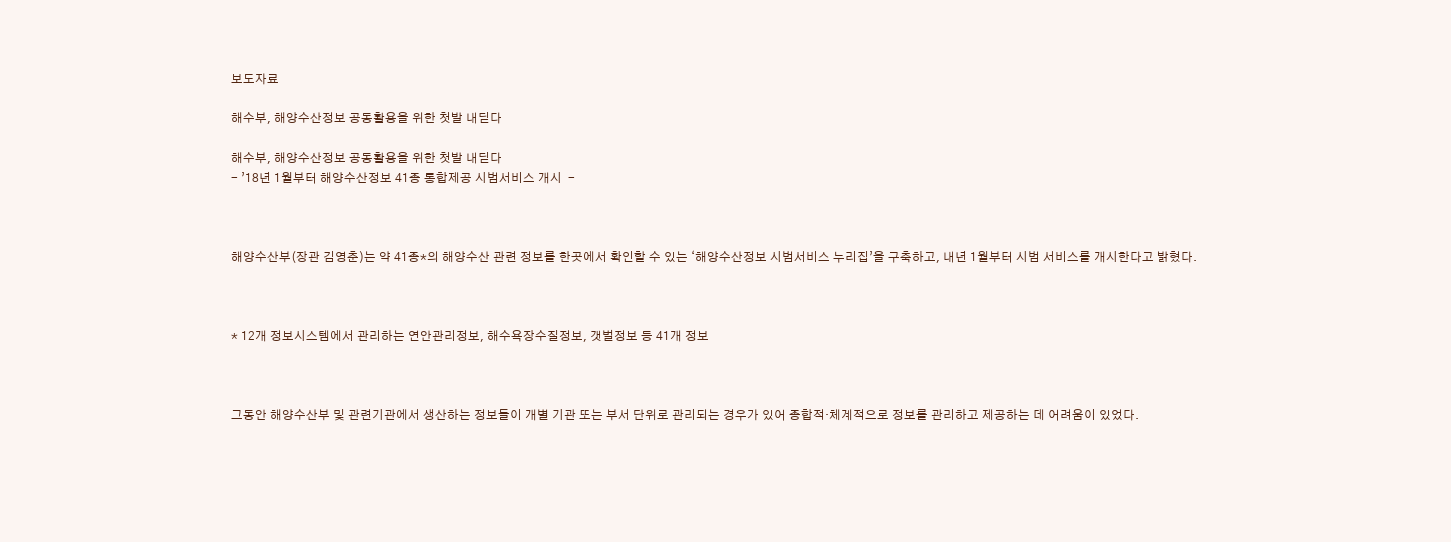보도자료

해수부, 해양수산정보 공동활용을 위한 첫발 내딛다

해수부, 해양수산정보 공동활용을 위한 첫발 내딛다
- ’18년 1월부터 해양수산정보 41종 통합제공 시범서비스 개시  -



해양수산부(장관 김영춘)는 약 41종*의 해양수산 관련 정보를 한곳에서 확인할 수 있는 ‘해양수산정보 시범서비스 누리집’을 구축하고, 내년 1월부터 시범 서비스를 개시한다고 밝혔다.



* 12개 정보시스템에서 관리하는 연안관리정보, 해수욕장수질정보, 갯벌정보 등 41개 정보



그동안 해양수산부 및 관련기관에서 생산하는 정보들이 개별 기관 또는 부서 단위로 관리되는 경우가 있어 종합적·체계적으로 정보를 관리하고 제공하는 데 어려움이 있었다.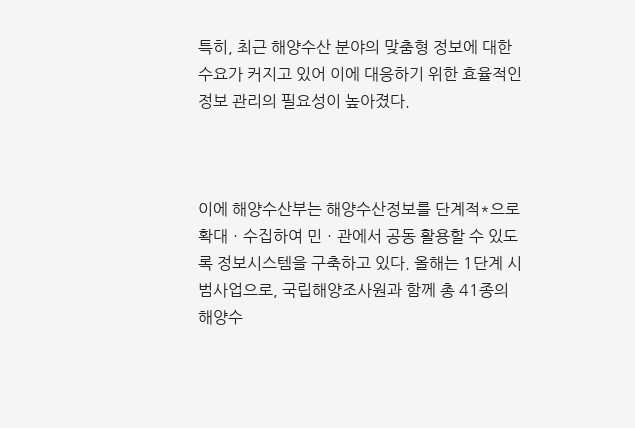특히, 최근 해양수산 분야의 맞춤형 정보에 대한 수요가 커지고 있어 이에 대응하기 위한 효율적인 정보 관리의 필요성이 높아졌다.



이에 해양수산부는 해양수산정보를 단계적*으로 확대ㆍ수집하여 민ㆍ관에서 공동 활용할 수 있도록 정보시스템을 구축하고 있다. 올해는 1단계 시범사업으로, 국립해양조사원과 함께 총 41종의 해양수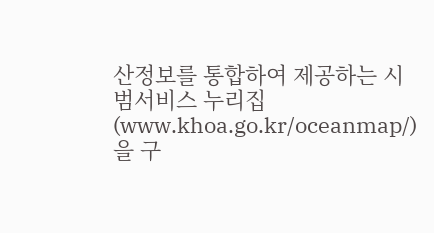산정보를 통합하여 제공하는 시범서비스 누리집(www.khoa.go.kr/oceanmap/)을 구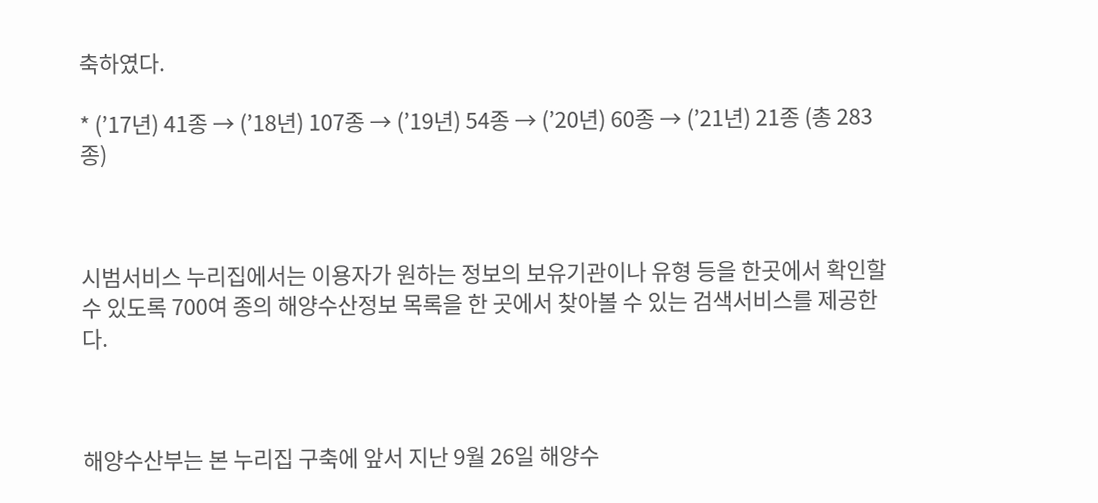축하였다.

* (’17년) 41종 → (’18년) 107종 → (’19년) 54종 → (’20년) 60종 → (’21년) 21종 (총 283종)



시범서비스 누리집에서는 이용자가 원하는 정보의 보유기관이나 유형 등을 한곳에서 확인할 수 있도록 700여 종의 해양수산정보 목록을 한 곳에서 찾아볼 수 있는 검색서비스를 제공한다.



해양수산부는 본 누리집 구축에 앞서 지난 9월 26일 해양수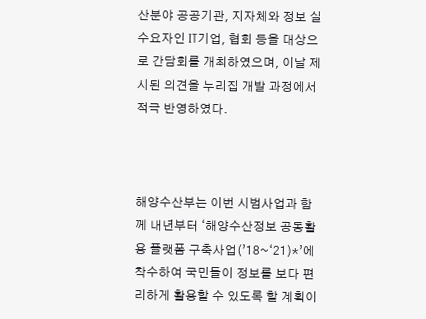산분야 공공기관, 지자체와 정보 실수요자인 IT기업, 협회 등을 대상으로 간담회를 개최하였으며, 이날 제시된 의견을 누리집 개발 과정에서 적극 반영하였다.



해양수산부는 이번 시범사업과 함께 내년부터 ‘해양수산정보 공동활용 플랫폼 구축사업(’18~‘21)*’에 착수하여 국민들이 정보를 보다 편리하게 활용할 수 있도록 할 계획이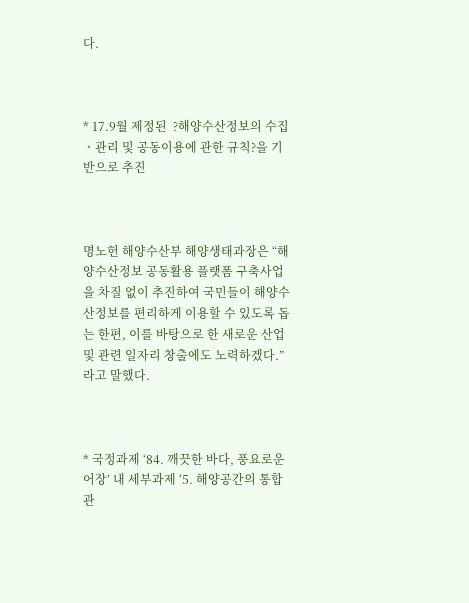다.



* 17.9월 제정된  ?해양수산정보의 수집ㆍ관리 및 공동이용에 관한 규칙?을 기반으로 추진



명노헌 해양수산부 해양생태과장은 “해양수산정보 공동활용 플랫폼 구축사업을 차질 없이 추진하여 국민들이 해양수산정보를 편리하게 이용할 수 있도록 돕는 한편, 이를 바탕으로 한 새로운 산업 및 관련 일자리 창출에도 노력하겠다.”라고 말했다.



* 국정과제 ‘84. 깨끗한 바다, 풍요로운 어장’ 내 세부과제 ‘5. 해양공간의 통합관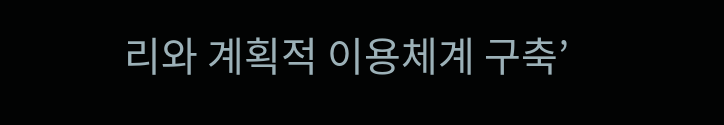리와 계획적 이용체계 구축’